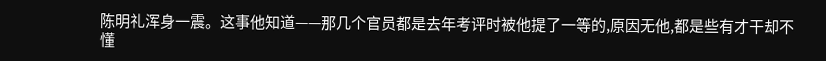陈明礼浑身一震。这事他知道——那几个官员都是去年考评时被他提了一等的,原因无他,都是些有才干却不懂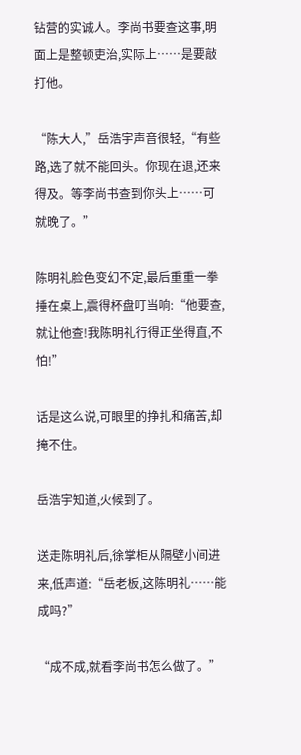钻营的实诚人。李尚书要查这事,明面上是整顿吏治,实际上……是要敲打他。

“陈大人,”岳浩宇声音很轻,“有些路,选了就不能回头。你现在退,还来得及。等李尚书查到你头上……可就晚了。”

陈明礼脸色变幻不定,最后重重一拳捶在桌上,震得杯盘叮当响:“他要查,就让他查!我陈明礼行得正坐得直,不怕!”

话是这么说,可眼里的挣扎和痛苦,却掩不住。

岳浩宇知道,火候到了。

送走陈明礼后,徐掌柜从隔壁小间进来,低声道:“岳老板,这陈明礼……能成吗?”

“成不成,就看李尚书怎么做了。”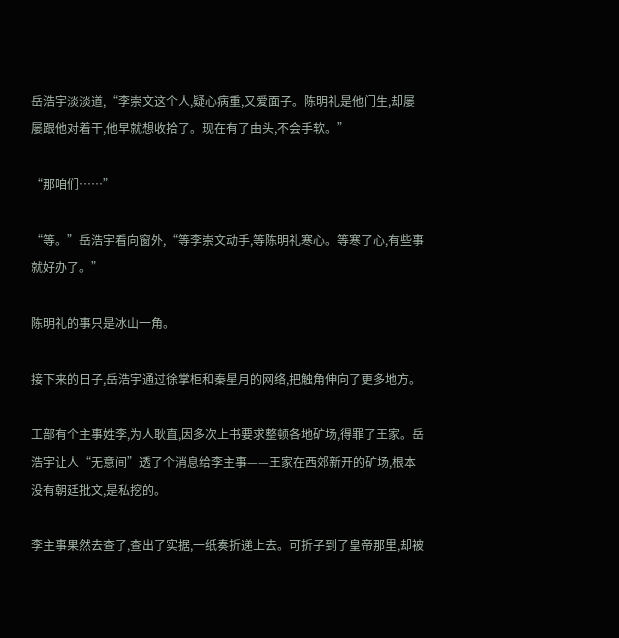岳浩宇淡淡道,“李崇文这个人,疑心病重,又爱面子。陈明礼是他门生,却屡屡跟他对着干,他早就想收拾了。现在有了由头,不会手软。”

“那咱们……”

“等。”岳浩宇看向窗外,“等李崇文动手,等陈明礼寒心。等寒了心,有些事就好办了。”

陈明礼的事只是冰山一角。

接下来的日子,岳浩宇通过徐掌柜和秦星月的网络,把触角伸向了更多地方。

工部有个主事姓李,为人耿直,因多次上书要求整顿各地矿场,得罪了王家。岳浩宇让人“无意间”透了个消息给李主事——王家在西郊新开的矿场,根本没有朝廷批文,是私挖的。

李主事果然去查了,查出了实据,一纸奏折递上去。可折子到了皇帝那里,却被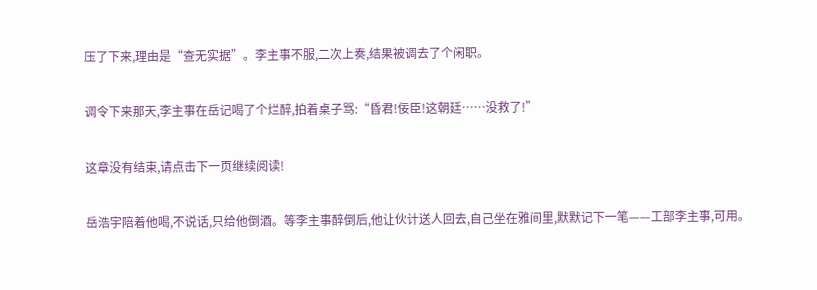压了下来,理由是“查无实据”。李主事不服,二次上奏,结果被调去了个闲职。

调令下来那天,李主事在岳记喝了个烂醉,拍着桌子骂:“昏君!佞臣!这朝廷……没救了!”

这章没有结束,请点击下一页继续阅读!

岳浩宇陪着他喝,不说话,只给他倒酒。等李主事醉倒后,他让伙计送人回去,自己坐在雅间里,默默记下一笔——工部李主事,可用。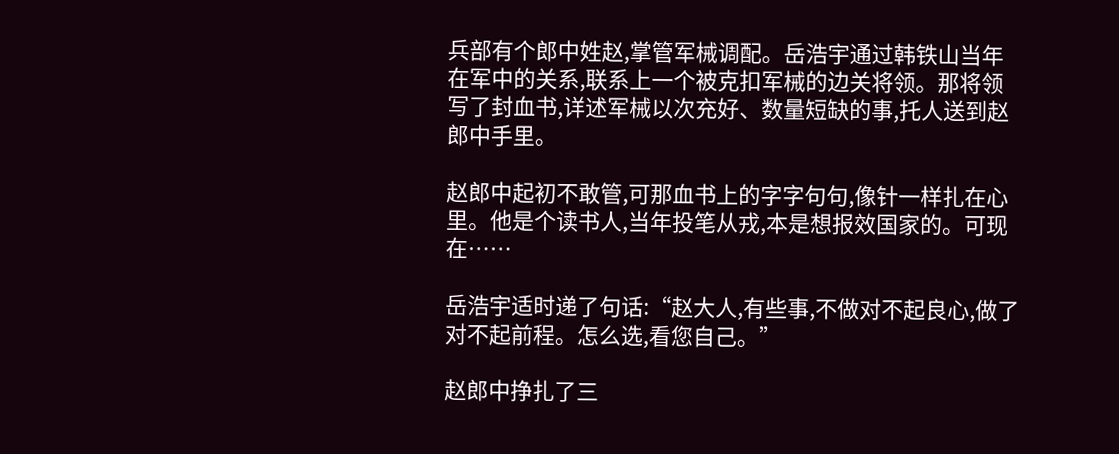兵部有个郎中姓赵,掌管军械调配。岳浩宇通过韩铁山当年在军中的关系,联系上一个被克扣军械的边关将领。那将领写了封血书,详述军械以次充好、数量短缺的事,托人送到赵郎中手里。

赵郎中起初不敢管,可那血书上的字字句句,像针一样扎在心里。他是个读书人,当年投笔从戎,本是想报效国家的。可现在……

岳浩宇适时递了句话:“赵大人,有些事,不做对不起良心,做了对不起前程。怎么选,看您自己。”

赵郎中挣扎了三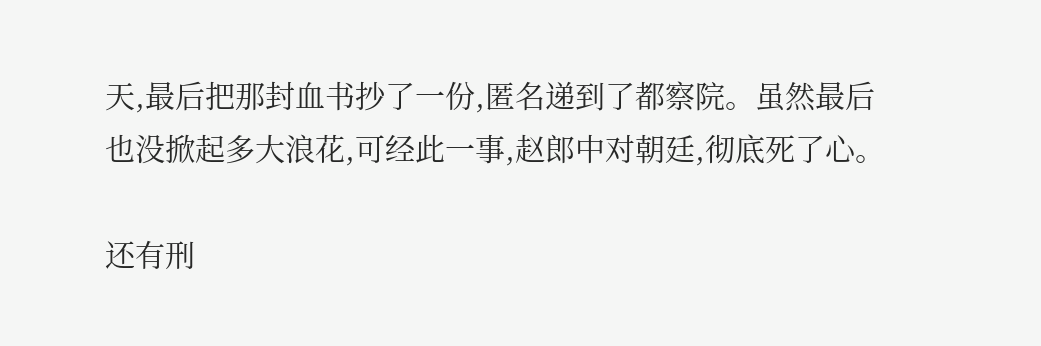天,最后把那封血书抄了一份,匿名递到了都察院。虽然最后也没掀起多大浪花,可经此一事,赵郎中对朝廷,彻底死了心。

还有刑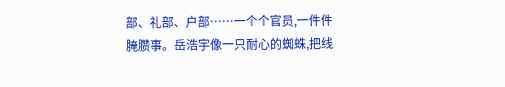部、礼部、户部……一个个官员,一件件腌臜事。岳浩宇像一只耐心的蜘蛛,把线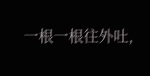一根一根往外吐,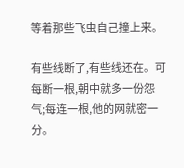等着那些飞虫自己撞上来。

有些线断了,有些线还在。可每断一根,朝中就多一份怨气;每连一根,他的网就密一分。